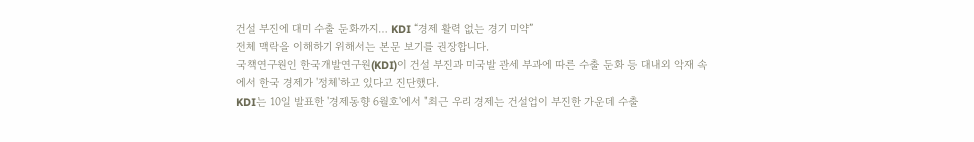건설 부진에 대미 수출 둔화까지… KDI “경제 활력 없는 경기 미약”
전체 맥락을 이해하기 위해서는 본문 보기를 권장합니다.
국책연구원인 한국개발연구원(KDI)이 건설 부진과 미국발 관세 부과에 따른 수출 둔화 등 대내외 악재 속에서 한국 경제가 '정체'하고 있다고 진단했다.
KDI는 10일 발표한 '경제동향 6월호'에서 "최근 우리 경제는 건설업이 부진한 가운데 수출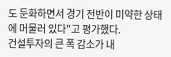도 둔화하면서 경기 전반이 미약한 상태에 머물러 있다"고 평가했다.
건설투자의 큰 폭 감소가 내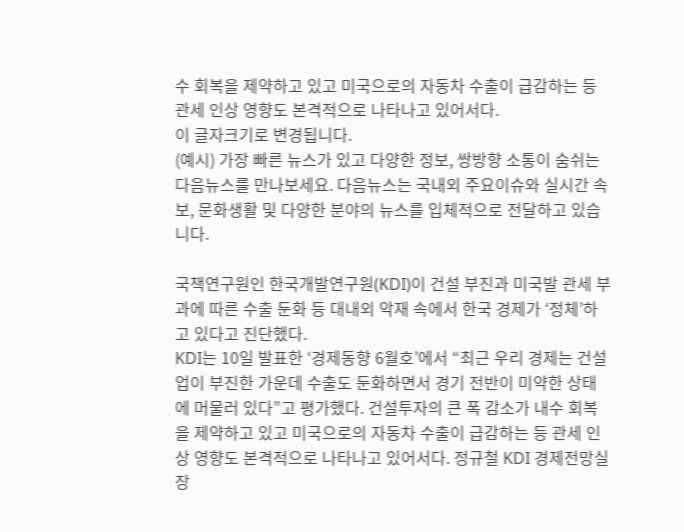수 회복을 제약하고 있고 미국으로의 자동차 수출이 급감하는 등 관세 인상 영향도 본격적으로 나타나고 있어서다.
이 글자크기로 변경됩니다.
(예시) 가장 빠른 뉴스가 있고 다양한 정보, 쌍방향 소통이 숨쉬는 다음뉴스를 만나보세요. 다음뉴스는 국내외 주요이슈와 실시간 속보, 문화생활 및 다양한 분야의 뉴스를 입체적으로 전달하고 있습니다.

국책연구원인 한국개발연구원(KDI)이 건설 부진과 미국발 관세 부과에 따른 수출 둔화 등 대내외 악재 속에서 한국 경제가 ‘정체’하고 있다고 진단했다.
KDI는 10일 발표한 ‘경제동향 6월호’에서 “최근 우리 경제는 건설업이 부진한 가운데 수출도 둔화하면서 경기 전반이 미약한 상태에 머물러 있다”고 평가했다. 건설투자의 큰 폭 감소가 내수 회복을 제약하고 있고 미국으로의 자동차 수출이 급감하는 등 관세 인상 영향도 본격적으로 나타나고 있어서다. 정규철 KDI 경제전망실장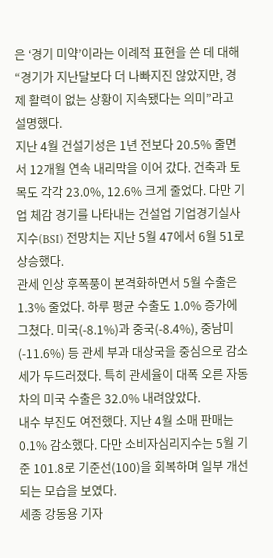은 ‘경기 미약’이라는 이례적 표현을 쓴 데 대해 “경기가 지난달보다 더 나빠지진 않았지만, 경제 활력이 없는 상황이 지속됐다는 의미”라고 설명했다.
지난 4월 건설기성은 1년 전보다 20.5% 줄면서 12개월 연속 내리막을 이어 갔다. 건축과 토목도 각각 23.0%, 12.6% 크게 줄었다. 다만 기업 체감 경기를 나타내는 건설업 기업경기실사지수(BSI) 전망치는 지난 5월 47에서 6월 51로 상승했다.
관세 인상 후폭풍이 본격화하면서 5월 수출은 1.3% 줄었다. 하루 평균 수출도 1.0% 증가에 그쳤다. 미국(-8.1%)과 중국(-8.4%), 중남미(-11.6%) 등 관세 부과 대상국을 중심으로 감소세가 두드러졌다. 특히 관세율이 대폭 오른 자동차의 미국 수출은 32.0% 내려앉았다.
내수 부진도 여전했다. 지난 4월 소매 판매는 0.1% 감소했다. 다만 소비자심리지수는 5월 기준 101.8로 기준선(100)을 회복하며 일부 개선되는 모습을 보였다.
세종 강동용 기자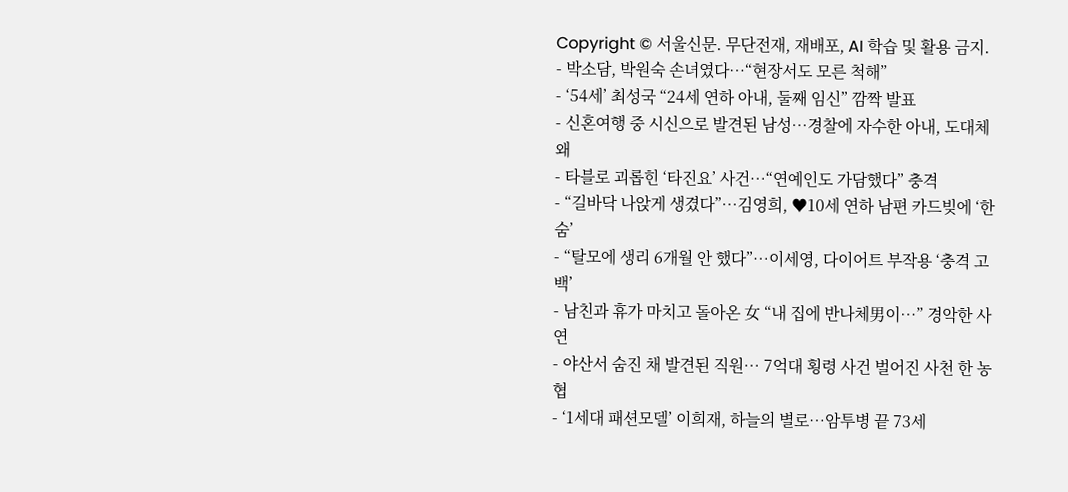Copyright © 서울신문. 무단전재, 재배포, AI 학습 및 활용 금지.
- 박소담, 박원숙 손녀였다…“현장서도 모른 척해”
- ‘54세’ 최성국 “24세 연하 아내, 둘째 임신” 깜짝 발표
- 신혼여행 중 시신으로 발견된 남성…경찰에 자수한 아내, 도대체 왜
- 타블로 괴롭힌 ‘타진요’ 사건…“연예인도 가담했다” 충격
- “길바닥 나앉게 생겼다”…김영희, ♥10세 연하 남편 카드빚에 ‘한숨’
- “탈모에 생리 6개월 안 했다”…이세영, 다이어트 부작용 ‘충격 고백’
- 남친과 휴가 마치고 돌아온 女 “내 집에 반나체男이…” 경악한 사연
- 야산서 숨진 채 발견된 직원… 7억대 횡령 사건 벌어진 사천 한 농협
- ‘1세대 패션모델’ 이희재, 하늘의 별로…암투병 끝 73세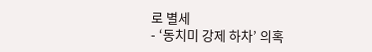로 별세
- ‘동치미 강제 하차’ 의혹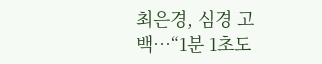최은경, 심경 고백…“1분 1초도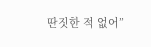딴짓한 적 없어”